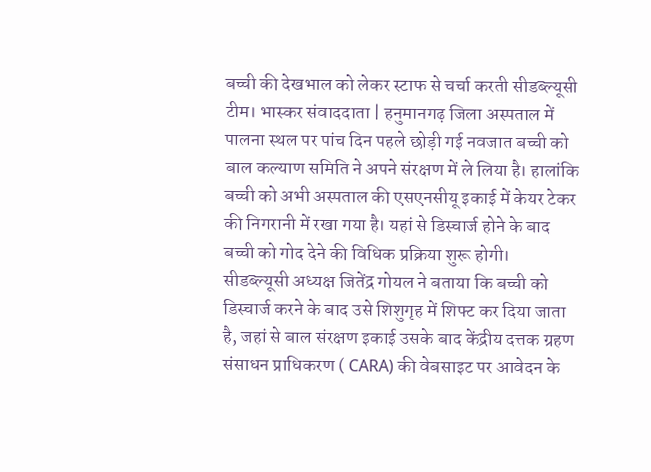बच्ची की देखभाल को लेकर स्टाफ से चर्चा करती सीडब्ल्यूसी टीम। भास्कर संवाददाता | हनुमानगढ़ जिला अस्पताल में पालना स्थल पर पांच दिन पहले छोड़ी गई नवजात बच्ची को बाल कल्याण समिति ने अपने संरक्षण में ले लिया है। हालांकि बच्ची को अभी अस्पताल की एसएनसीयू इकाई में केयर टेकर की निगरानी में रखा गया है। यहां से डिस्चार्ज होने के बाद बच्ची को गोद देने की विधिक प्रक्रिया शुरू होगी।
सीडब्ल्यूसी अध्यक्ष जितेंद्र गोयल ने बताया कि बच्ची को डिस्चार्ज करने के बाद उसे शिशुगृह में शिफ्ट कर दिया जाता है, जहां से बाल संरक्षण इकाई उसके बाद केंद्रीय दत्तक ग्रहण संसाधन प्राधिकरण ( CARA) की वेबसाइट पर आवेदन के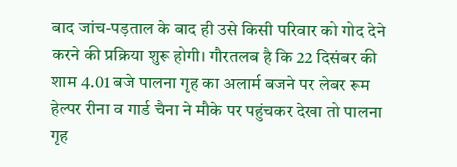बाद जांच-पड़ताल के बाद ही उसे किसी परिवार को गोद देने करने की प्रक्रिया शुरू होगी। गौरतलब है कि 22 दिसंबर की शाम 4.01 बजे पालना गृह का अलार्म बजने पर लेबर रूम हेल्पर रीना व गार्ड चैना ने मौके पर पहुंचकर देखा तो पालना गृह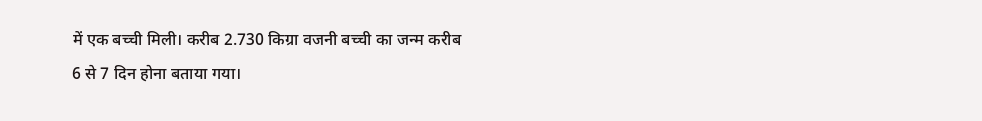में एक बच्ची मिली। करीब 2.730 किग्रा वजनी बच्ची का जन्म करीब 6 से 7 दिन होना बताया गया।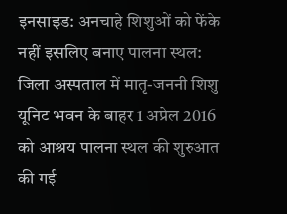इनसाइड: अनचाहे शिशुओं को फेंके नहीं इसलिए बनाए पालना स्थल: जिला अस्पताल में मातृ-जननी शिशु यूनिट भवन के बाहर 1 अप्रेल 2016 को आश्रय पालना स्थल की शुरुआत की गई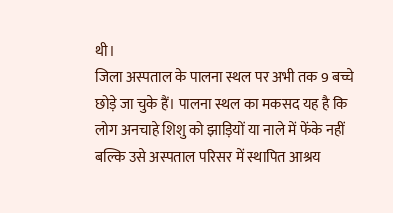थी।
जिला अस्पताल के पालना स्थल पर अभी तक 9 बच्चे छोड़े जा चुके हैं। पालना स्थल का मकसद यह है कि लोग अनचाहे शिशु को झाड़ियों या नाले में फेंके नहीं बल्कि उसे अस्पताल परिसर में स्थापित आश्रय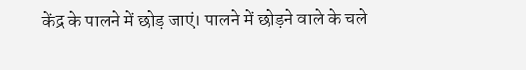केंद्र के पालने में छोड़ जाएं। पालने में छोड़ने वाले के चले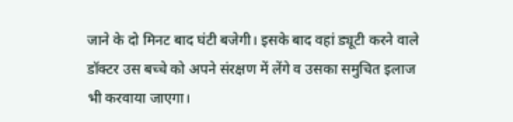जाने के दो मिनट बाद घंटी बजेगी। इसके बाद वहां ड्यूटी करने वाले डॉक्टर उस बच्चे को अपने संरक्षण में लेंगे व उसका समुचित इलाज भी करवाया जाएगा।